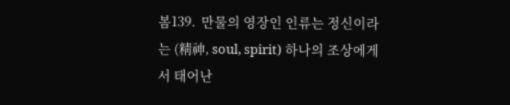봄139.  만물의 영장인 인류는 정신이라는 (精神, soul, spirit) 하나의 조상에게서 태어난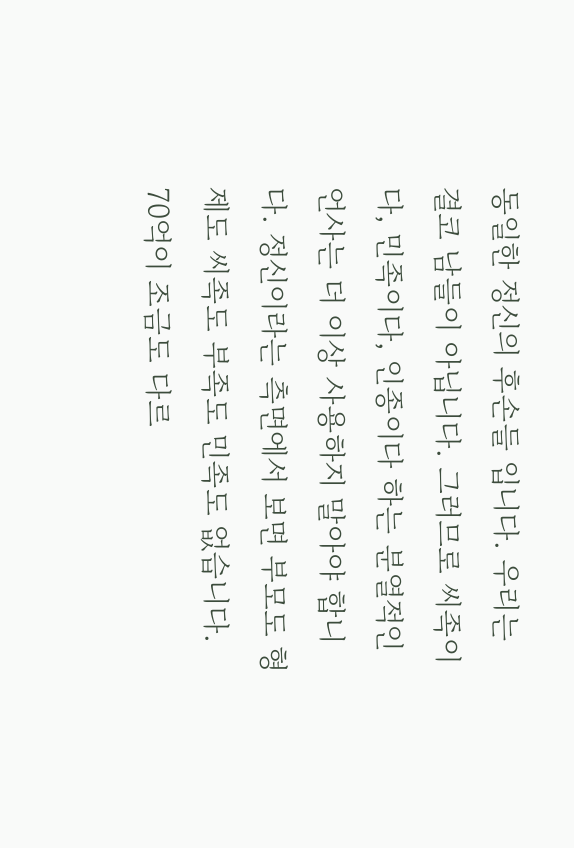동일한 정신의 후손들 입니다. 우리는 결코 남들이 아닙니다. 그러므로 씨족이다, 민족이다, 인종이다 하는 분열적인 언사는 더 이상 사용하지 말아야 합니다. 정신이라는 측면에서 보면 부모도 형제도 씨족도 부족도 민족도 없습니다. 70억이 조금도 다르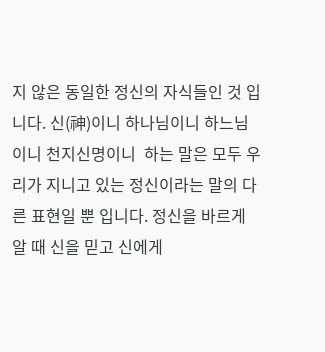지 않은 동일한 정신의 자식들인 것 입니다. 신(神)이니 하나님이니 하느님이니 천지신명이니  하는 말은 모두 우리가 지니고 있는 정신이라는 말의 다른 표현일 뿐 입니다. 정신을 바르게 알 때 신을 믿고 신에게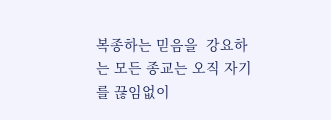복종하는 믿음을  강요하는 모든 종교는 오직 자기를 끊임없이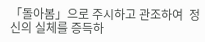「돌아봄」으로 주시하고 관조하여  정신의 실체를 증득하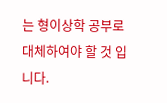는 형이상학 공부로 대체하여야 할 것 입니다.